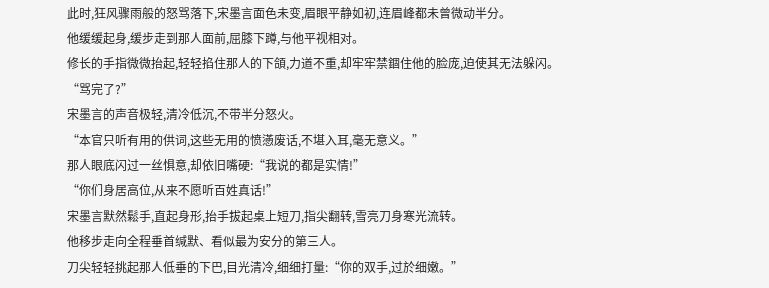此时,狂风骤雨般的怒骂落下,宋墨言面色未变,眉眼平静如初,连眉峰都未曾微动半分。
他缓缓起身,缓步走到那人面前,屈膝下蹲,与他平视相对。
修长的手指微微抬起,轻轻掐住那人的下頜,力道不重,却牢牢禁錮住他的脸庞,迫使其无法躲闪。
“骂完了?”
宋墨言的声音极轻,清冷低沉,不带半分怒火。
“本官只听有用的供词,这些无用的愤懣废话,不堪入耳,毫无意义。”
那人眼底闪过一丝惧意,却依旧嘴硬:“我说的都是实情!”
“你们身居高位,从来不愿听百姓真话!”
宋墨言默然鬆手,直起身形,抬手拔起桌上短刀,指尖翻转,雪亮刀身寒光流转。
他移步走向全程垂首缄默、看似最为安分的第三人。
刀尖轻轻挑起那人低垂的下巴,目光清冷,细细打量:“你的双手,过於细嫩。”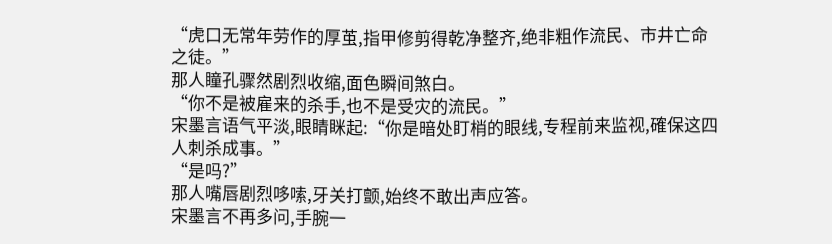“虎口无常年劳作的厚茧,指甲修剪得乾净整齐,绝非粗作流民、市井亡命之徒。”
那人瞳孔骤然剧烈收缩,面色瞬间煞白。
“你不是被雇来的杀手,也不是受灾的流民。”
宋墨言语气平淡,眼睛眯起:“你是暗处盯梢的眼线,专程前来监视,確保这四人刺杀成事。”
“是吗?”
那人嘴唇剧烈哆嗦,牙关打颤,始终不敢出声应答。
宋墨言不再多问,手腕一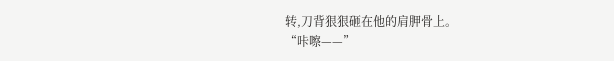转,刀背狠狠砸在他的肩胛骨上。
“咔嚓——”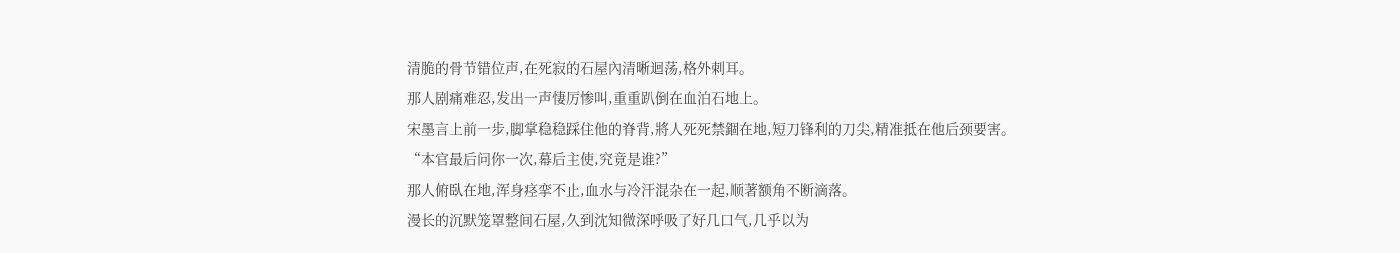清脆的骨节错位声,在死寂的石屋內清晰迴荡,格外刺耳。
那人剧痛难忍,发出一声悽厉惨叫,重重趴倒在血泊石地上。
宋墨言上前一步,脚掌稳稳踩住他的脊背,將人死死禁錮在地,短刀锋利的刀尖,精准抵在他后颈要害。
“本官最后问你一次,幕后主使,究竟是谁?”
那人俯臥在地,浑身痉挛不止,血水与冷汗混杂在一起,顺著额角不断滴落。
漫长的沉默笼罩整间石屋,久到沈知微深呼吸了好几口气,几乎以为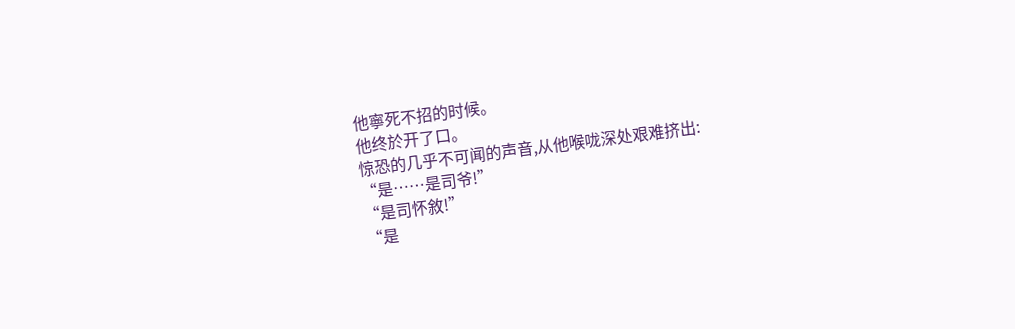他寧死不招的时候。
他终於开了口。
惊恐的几乎不可闻的声音,从他喉咙深处艰难挤出:
“是……是司爷!”
“是司怀敘!”
“是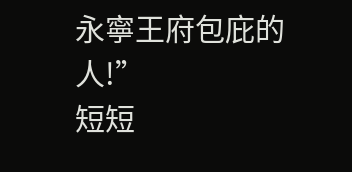永寧王府包庇的人!”
短短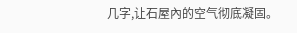几字,让石屋內的空气彻底凝固。